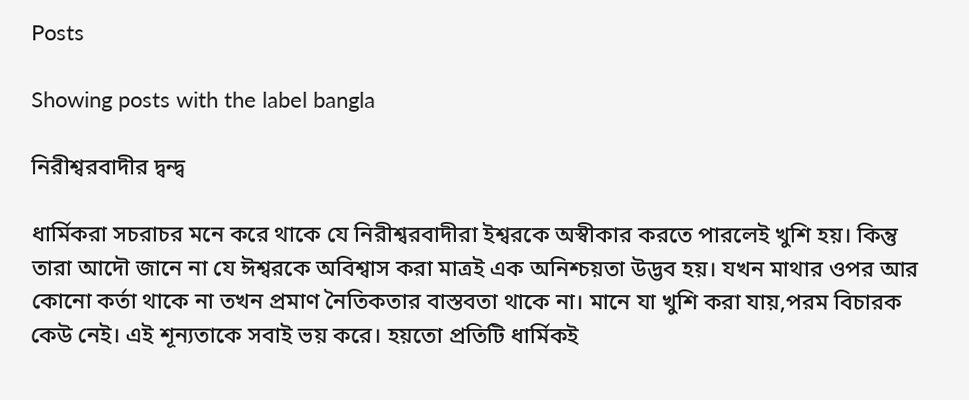Posts

Showing posts with the label bangla

নিরীশ্বরবাদীর দ্বন্দ্ব

ধার্মিকরা সচরাচর মনে করে থাকে যে নিরীশ্বরবাদীরা ইশ্বরকে অস্বীকার করতে পারলেই খুশি হয়। কিন্তু তারা আদৌ জানে না যে ঈশ্বরকে অবিশ্বাস করা মাত্রই এক অনিশ্চয়তা উদ্ভব হয়। যখন মাথার ওপর আর কোনো কর্তা থাকে না তখন প্রমাণ নৈতিকতার বাস্তবতা থাকে না। মানে যা খুশি করা যায়,পরম বিচারক কেউ নেই। এই শূন্যতাকে সবাই ভয় করে। হয়তো প্রতিটি ধার্মিকই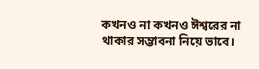কখনও না কখনও ঈশ্বরের না থাকার সম্ভাবনা নিয়ে ভাবে।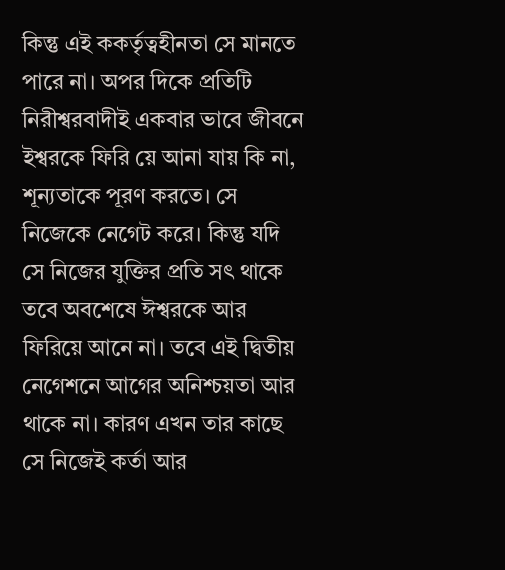কিন্তু এই ককর্তৃত্বহীনতা সে মানতে পারে না। অপর দিকে প্রতিটি নিরীশ্বরবাদীই একবার ভাবে জীবনে ইশ্বরকে ফিরি য়ে আনা যায় কি না, শূন্যতাকে পূরণ করতে। সে নিজেকে নেগেট করে। কিন্তু যদি সে নিজের যুক্তির প্রতি সৎ থাকে তবে অবশেষে ঈশ্বরকে আর ফিরিয়ে আনে না। তবে এই দ্বিতীয় নেগেশনে আগের অনিশ্চয়তা আর থাকে না। কারণ এখন তার কাছে সে নিজেই কর্তা আর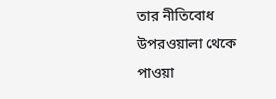তার নীতিবোধ উপরওয়ালা থেকে পাওয়া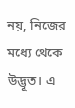নয়, নিজের মধ্যে থেকে উদ্ভূত। এ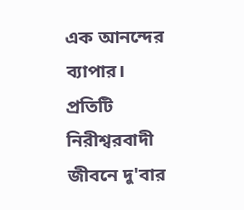এক আনন্দের ব্যাপার। প্রতিটি নিরীশ্বরবাদী জীবনে দু'বার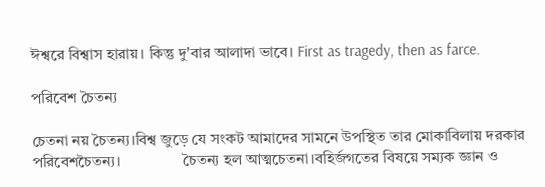ঈশ্বরে বিশ্বাস হারায়। কিন্তু দু'বার আলাদা ভাবে। First as tragedy, then as farce.

পরিবেশ চৈতন্য

চেতনা নয় চৈতন্য।বিশ্ব জুড়ে যে সংকট আমাদের সামনে উপস্থিত তার মোকাবিলায় দরকার পরিবেশচৈতন্য।                চৈতন্য হল আত্মচেতনা।বহির্জগতের বিষয়ে সম্যক জ্ঞান ও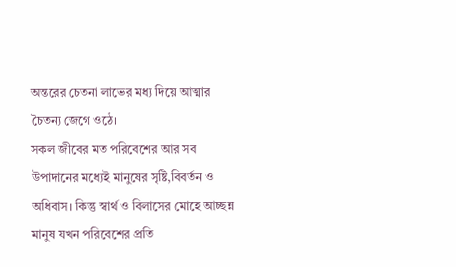অন্তরের চেতনা লাভের মধ্য দিয়ে আত্মার চৈতন্য জেগে ওঠে।                                 সকল জীবের মত পরিবেশের আর সব উপাদানের মধ্যেই মানুষের সৃষ্টি,বিবর্তন ও অধিবাস। কিন্তু স্বার্থ ও বিলাসের মোহে আচ্ছন্ন মানুষ যখন পরিবেশের প্রতি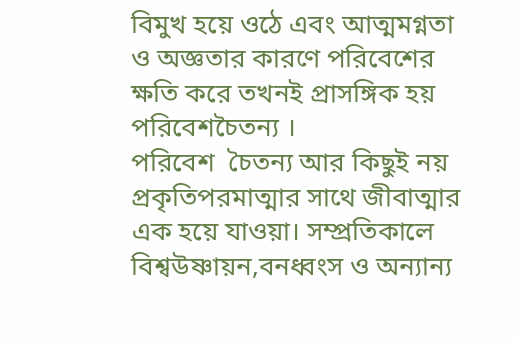বিমুখ হয়ে ওঠে এবং আত্মমগ্নতা ও অজ্ঞতার কারণে পরিবেশের ক্ষতি করে তখনই প্রাসঙ্গিক হয়  পরিবেশচৈতন্য ।                          পরিবেশ  চৈতন্য আর কিছুই নয় প্রকৃতিপরমাত্মার সাথে জীবাত্মার এক হয়ে যাওয়া। সম্প্রতিকালে বিশ্বউষ্ণায়ন,বনধ্বংস ও অন্যান্য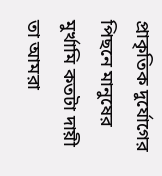প্রাকৃতিক দুর্যোগের পিছনে মানুষের মুর্খামি কতটা দায়ী তা আমরা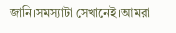জানি।সমস্যাটা সেখানেই।আমরা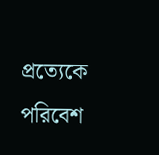প্রত্যেকে পরিবেশ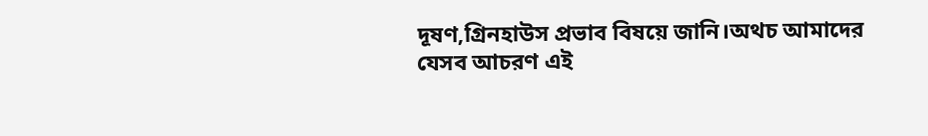দূষণ,গ্রিনহাউস প্রভাব বিষয়ে জানি।অথচ আমাদের যেসব আচরণ এই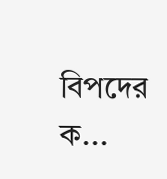বিপদের ক...